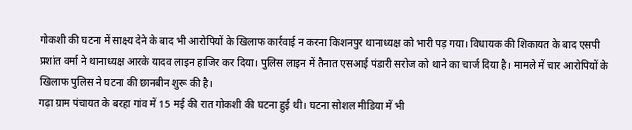गोकशी की घटना में साक्ष्य देने के बाद भी आरोपियों के खिलाफ कार्रवाई न करना किशनपुर थानाध्यक्ष को भारी पड़ गया। विधायक की शिकायत के बाद एसपी प्रशांत वर्मा ने थानाध्यक्ष आरके यादव लाइन हाजिर कर दिया। पुलिस लाइन में तैनात एसआई पंडारी सरोज को थाने का चार्ज दिया है। मामले में चार आरोपियों के खिलाफ पुलिस ने घटना की छानबीन शुरू की है।
गढ़ा ग्राम पंचायत के बरहा गांव में 15 मई की रात गोकशी की घटना हुई थी। घटना सोशल मीडिया में भी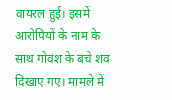वायरल हुई। इसमें आरोपियों के नाम के साथ गोवंश के बचे शव दिखाए गए। मामले में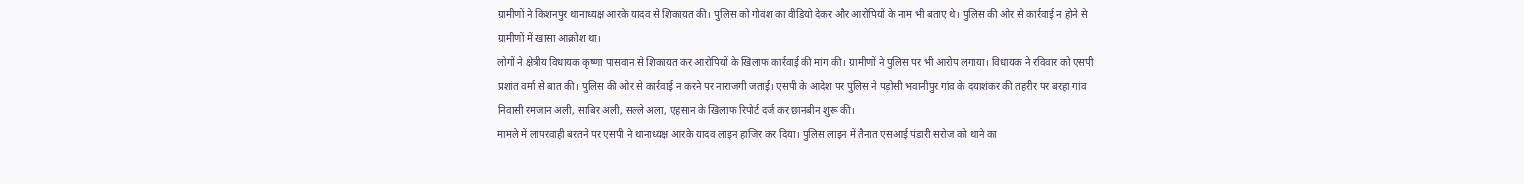ग्रामीणों ने किशनपुर थानाध्यक्ष आरके यादव से शिकायत की। पुलिस को गोवंश का वीडियो देकर और आरोपियों के नाम भी बताए थे। पुलिस की ओर से कार्रवाई न होने से ग्रामीणों में खासा आक्रोश था।
लोगों ने क्षेत्रीय विधायक कृष्णा पासवान से शिकायत कर आरोपियों के खिलाफ कार्रवाई की मांग की। ग्रामीणों ने पुलिस पर भी आरोप लगाया। विधायक ने रविवार को एसपी प्रशांत वर्मा से बात की। पुलिस की ओर से कार्रवाई न करने पर नाराजगी जताई। एसपी के आदेश पर पुलिस ने पड़ोसी भवानीपुर गांव के दयाशंकर की तहरीर पर बरहा गांव निवासी रमजान अली, साबिर अली, सल्ले अला, एहसान के खिलाफ रिपोर्ट दर्ज कर छानबीन शुरू की।
मामले में लापरवाही बरतने पर एसपी ने थानाध्यक्ष आरके यादव लाइन हाजिर कर दिया। पुलिस लाइन में तैनात एसआई पंडारी सरोज को थाने का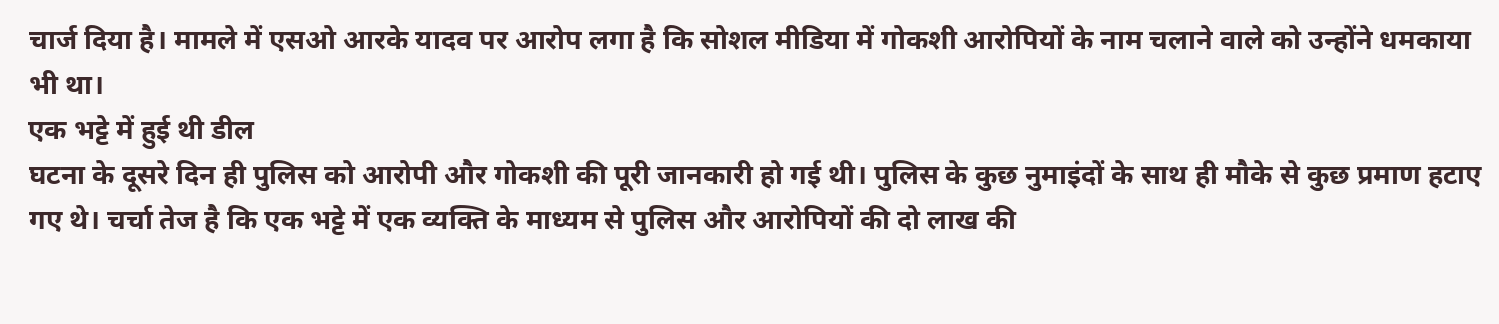चार्ज दिया है। मामले में एसओ आरके यादव पर आरोप लगा है कि सोशल मीडिया में गोकशी आरोपियों के नाम चलाने वाले को उन्होंने धमकाया भी था।
एक भट्टे में हुई थी डील
घटना के दूसरे दिन ही पुलिस को आरोपी और गोकशी की पूरी जानकारी हो गई थी। पुलिस के कुछ नुमाइंदों के साथ ही मौके से कुछ प्रमाण हटाए गए थे। चर्चा तेज है कि एक भट्टे में एक व्यक्ति के माध्यम से पुलिस और आरोपियों की दो लाख की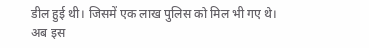डील हुई थी। जिसमें एक लाख पुलिस को मिल भी गए थे। अब इस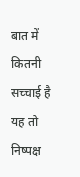बात में कितनी सच्चाई है यह तो निष्पक्ष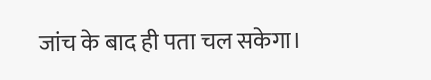जांच के बाद ही पता चल सकेगा।